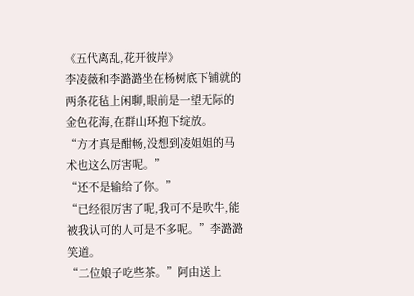《五代离乱,花开彼岸》
李凌薇和李潞潞坐在杨树底下铺就的两条花毡上闲聊,眼前是一望无际的金色花海,在群山环抱下绽放。
“方才真是酣畅,没想到凌姐姐的马术也这么厉害呢。”
“还不是输给了你。”
“已经很厉害了呢,我可不是吹牛,能被我认可的人可是不多呢。”李潞潞笑道。
“二位娘子吃些茶。”阿由送上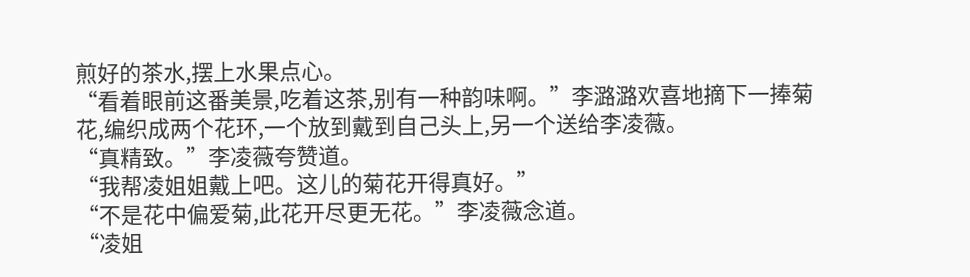煎好的茶水,摆上水果点心。
“看着眼前这番美景,吃着这茶,别有一种韵味啊。”李潞潞欢喜地摘下一捧菊花,编织成两个花环,一个放到戴到自己头上,另一个送给李凌薇。
“真精致。”李凌薇夸赞道。
“我帮凌姐姐戴上吧。这儿的菊花开得真好。”
“不是花中偏爱菊,此花开尽更无花。”李凌薇念道。
“凌姐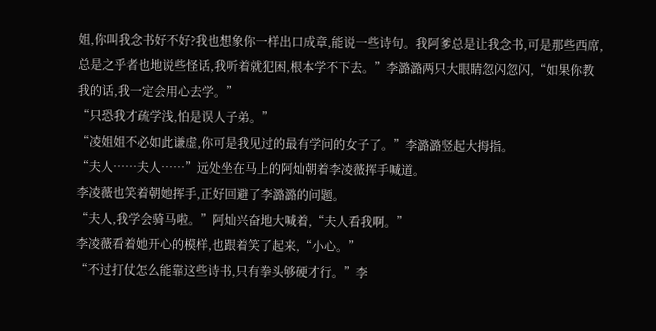姐,你叫我念书好不好?我也想象你一样出口成章,能说一些诗句。我阿爹总是让我念书,可是那些西席,总是之乎者也地说些怪话,我听着就犯困,根本学不下去。”李潞潞两只大眼睛忽闪忽闪,“如果你教我的话,我一定会用心去学。”
“只恐我才疏学浅,怕是误人子弟。”
“凌姐姐不必如此谦虚,你可是我见过的最有学问的女子了。”李潞潞竖起大拇指。
“夫人……夫人……”远处坐在马上的阿灿朝着李凌薇挥手喊道。
李凌薇也笑着朝她挥手,正好回避了李潞潞的问题。
“夫人,我学会骑马啦。”阿灿兴奋地大喊着,“夫人看我啊。”
李凌薇看着她开心的模样,也跟着笑了起来,“小心。”
“不过打仗怎么能靠这些诗书,只有拳头够硬才行。”李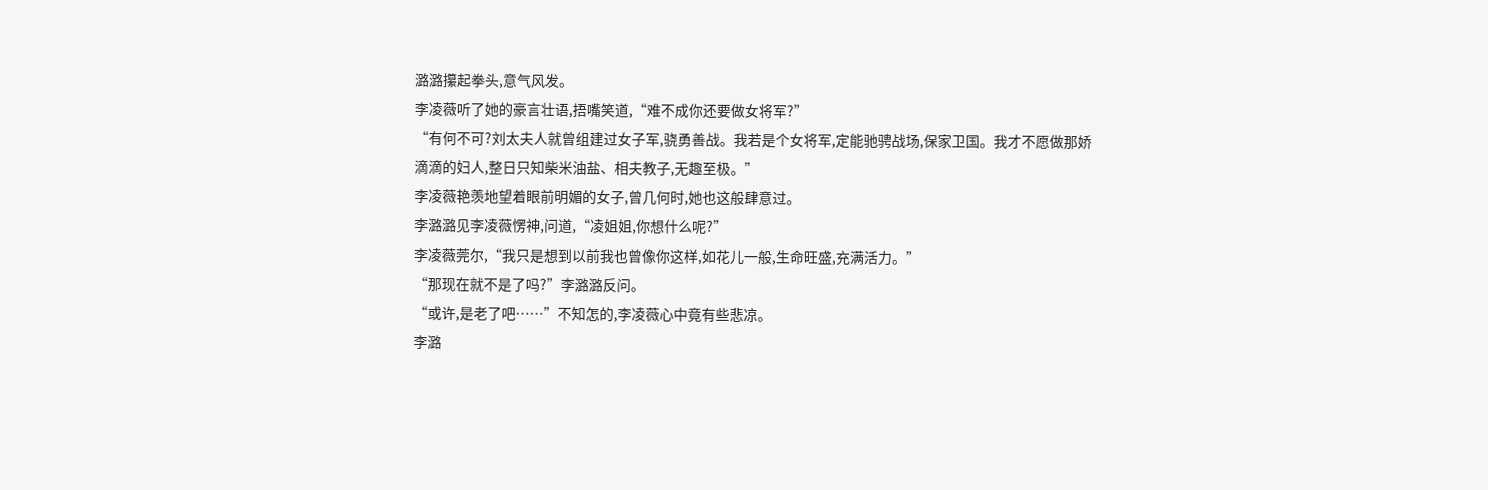潞潞攥起拳头,意气风发。
李凌薇听了她的豪言壮语,捂嘴笑道,“难不成你还要做女将军?”
“有何不可?刘太夫人就曾组建过女子军,骁勇善战。我若是个女将军,定能驰骋战场,保家卫国。我才不愿做那娇滴滴的妇人,整日只知柴米油盐、相夫教子,无趣至极。”
李凌薇艳羡地望着眼前明媚的女子,曾几何时,她也这般肆意过。
李潞潞见李凌薇愣神,问道,“凌姐姐,你想什么呢?”
李凌薇莞尔,“我只是想到以前我也曾像你这样,如花儿一般,生命旺盛,充满活力。”
“那现在就不是了吗?”李潞潞反问。
“或许,是老了吧……”不知怎的,李凌薇心中竟有些悲凉。
李潞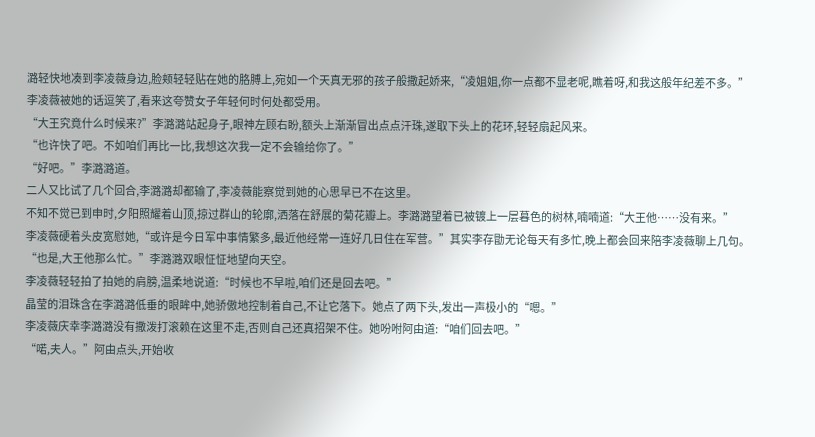潞轻快地凑到李凌薇身边,脸颊轻轻贴在她的胳膊上,宛如一个天真无邪的孩子般撒起娇来,“凌姐姐,你一点都不显老呢,瞧着呀,和我这般年纪差不多。”
李凌薇被她的话逗笑了,看来这夸赞女子年轻何时何处都受用。
“大王究竟什么时候来?”李潞潞站起身子,眼神左顾右盼,额头上渐渐冒出点点汗珠,遂取下头上的花环,轻轻扇起风来。
“也许快了吧。不如咱们再比一比,我想这次我一定不会输给你了。”
“好吧。”李潞潞道。
二人又比试了几个回合,李潞潞却都输了,李凌薇能察觉到她的心思早已不在这里。
不知不觉已到申时,夕阳照耀着山顶,掠过群山的轮廓,洒落在舒展的菊花瓣上。李潞潞望着已被镀上一层暮色的树林,喃喃道:“大王他……没有来。”
李凌薇硬着头皮宽慰她,“或许是今日军中事情繁多,最近他经常一连好几日住在军营。”其实李存勖无论每天有多忙,晚上都会回来陪李凌薇聊上几句。
“也是,大王他那么忙。”李潞潞双眼怔怔地望向天空。
李凌薇轻轻拍了拍她的肩膀,温柔地说道:“时候也不早啦,咱们还是回去吧。”
晶莹的泪珠含在李潞潞低垂的眼眸中,她骄傲地控制着自己,不让它落下。她点了两下头,发出一声极小的“嗯。”
李凌薇庆幸李潞潞没有撒泼打滚赖在这里不走,否则自己还真招架不住。她吩咐阿由道:“咱们回去吧。”
“喏,夫人。”阿由点头,开始收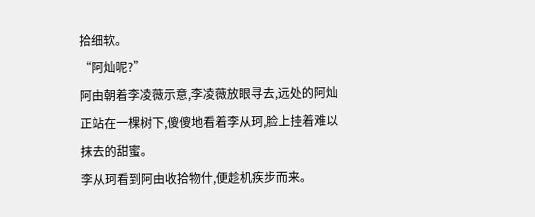拾细软。
“阿灿呢?”
阿由朝着李凌薇示意,李凌薇放眼寻去,远处的阿灿正站在一棵树下,傻傻地看着李从珂,脸上挂着难以抹去的甜蜜。
李从珂看到阿由收拾物什,便趁机疾步而来。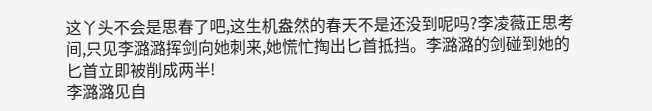这丫头不会是思春了吧,这生机盎然的春天不是还没到呢吗?李凌薇正思考间,只见李潞潞挥剑向她刺来,她慌忙掏出匕首抵挡。李潞潞的剑碰到她的匕首立即被削成两半!
李潞潞见自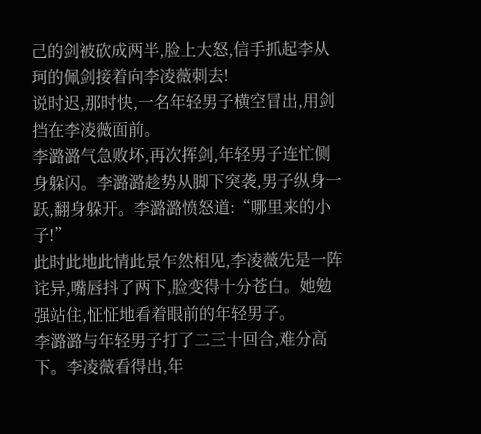己的剑被砍成两半,脸上大怒,信手抓起李从珂的佩剑接着向李凌薇刺去!
说时迟,那时快,一名年轻男子横空冒出,用剑挡在李凌薇面前。
李潞潞气急败坏,再次挥剑,年轻男子连忙侧身躲闪。李潞潞趁势从脚下突袭,男子纵身一跃,翻身躲开。李潞潞愤怒道:“哪里来的小子!”
此时此地此情此景乍然相见,李凌薇先是一阵诧异,嘴唇抖了两下,脸变得十分苍白。她勉强站住,怔怔地看着眼前的年轻男子。
李潞潞与年轻男子打了二三十回合,难分高下。李凌薇看得出,年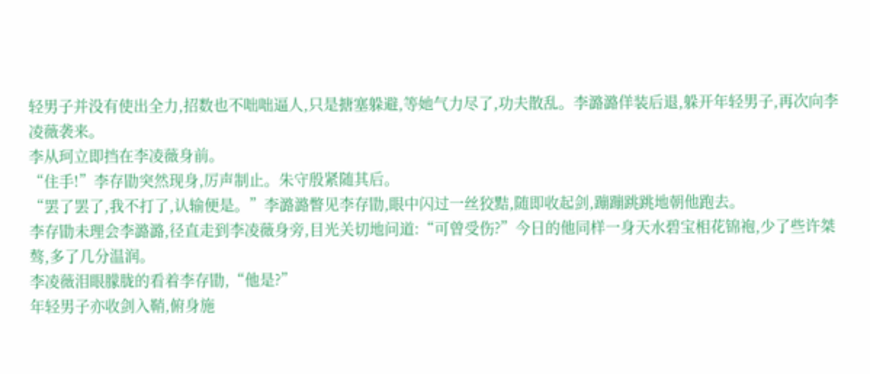轻男子并没有使出全力,招数也不咄咄逼人,只是搪塞躲避,等她气力尽了,功夫散乱。李潞潞佯装后退,躲开年轻男子,再次向李凌薇袭来。
李从珂立即挡在李凌薇身前。
“住手!”李存勖突然现身,厉声制止。朱守殷紧随其后。
“罢了罢了,我不打了,认输便是。”李潞潞瞥见李存勖,眼中闪过一丝狡黠,随即收起剑,蹦蹦跳跳地朝他跑去。
李存勖未理会李潞潞,径直走到李凌薇身旁,目光关切地问道:“可曾受伤?”今日的他同样一身天水碧宝相花锦袍,少了些许桀骜,多了几分温润。
李凌薇泪眼朦胧的看着李存勖,“他是?”
年轻男子亦收剑入鞘,俯身施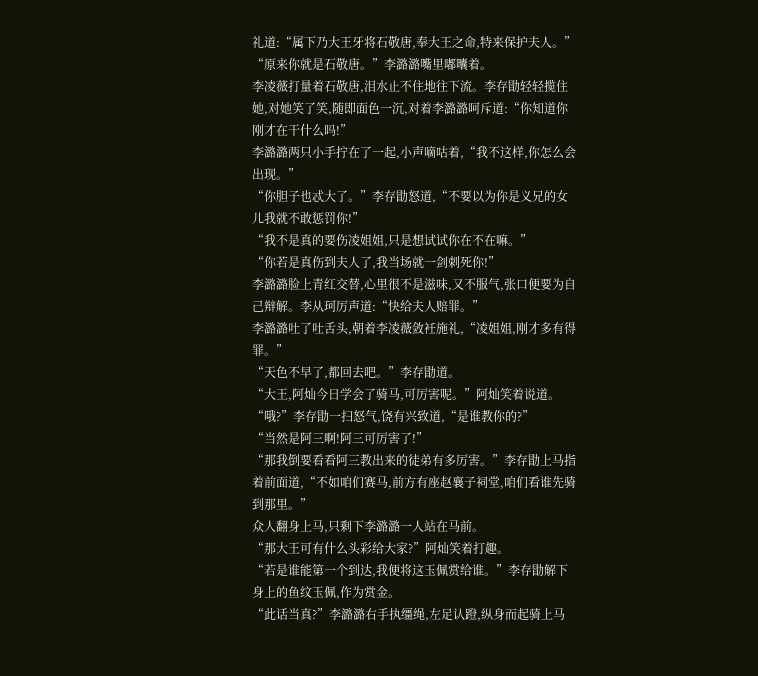礼道:“属下乃大王牙将石敬唐,奉大王之命,特来保护夫人。”
“原来你就是石敬唐。”李潞潞嘴里嘟囔着。
李凌薇打量着石敬唐,泪水止不住地往下流。李存勖轻轻揽住她,对她笑了笑,随即面色一沉,对着李潞潞呵斥道:“你知道你刚才在干什么吗!”
李潞潞两只小手拧在了一起,小声嘀咕着,“我不这样,你怎么会出现。”
“你胆子也忒大了。”李存勖怒道,“不要以为你是义兄的女儿我就不敢惩罚你!”
“我不是真的要伤凌姐姐,只是想试试你在不在嘛。”
“你若是真伤到夫人了,我当场就一剑刺死你!”
李潞潞脸上青红交替,心里很不是滋味,又不服气,张口便要为自己辩解。李从珂厉声道:“快给夫人赔罪。”
李潞潞吐了吐舌头,朝着李凌薇敛衽施礼,“凌姐姐,刚才多有得罪。”
“天色不早了,都回去吧。”李存勖道。
“大王,阿灿今日学会了骑马,可厉害呢。”阿灿笑着说道。
“哦?”李存勖一扫怒气,饶有兴致道,“是谁教你的?”
“当然是阿三啊!阿三可厉害了!”
“那我倒要看看阿三教出来的徒弟有多厉害。”李存勖上马指着前面道,“不如咱们赛马,前方有座赵襄子祠堂,咱们看谁先骑到那里。”
众人翻身上马,只剩下李潞潞一人站在马前。
“那大王可有什么头彩给大家?”阿灿笑着打趣。
“若是谁能第一个到达,我便将这玉佩赏给谁。”李存勖解下身上的鱼纹玉佩,作为赏金。
“此话当真?”李潞潞右手执缰绳,左足认蹬,纵身而起骑上马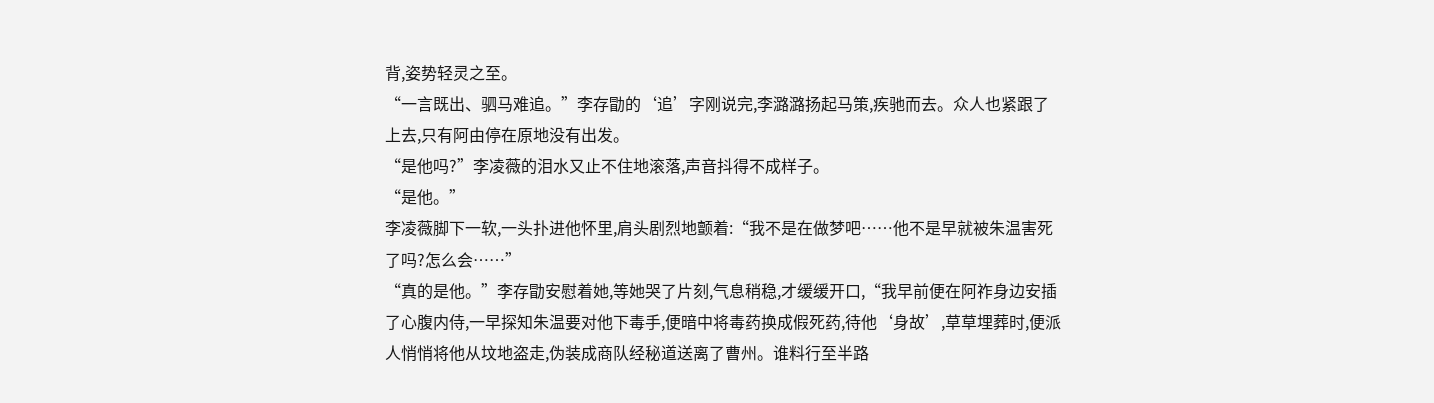背,姿势轻灵之至。
“一言既出、驷马难追。”李存勖的‘追’字刚说完,李潞潞扬起马策,疾驰而去。众人也紧跟了上去,只有阿由停在原地没有出发。
“是他吗?”李凌薇的泪水又止不住地滚落,声音抖得不成样子。
“是他。”
李凌薇脚下一软,一头扑进他怀里,肩头剧烈地颤着:“我不是在做梦吧……他不是早就被朱温害死了吗?怎么会……”
“真的是他。”李存勖安慰着她,等她哭了片刻,气息稍稳,才缓缓开口,“我早前便在阿祚身边安插了心腹内侍,一早探知朱温要对他下毒手,便暗中将毒药换成假死药,待他‘身故’,草草埋葬时,便派人悄悄将他从坟地盗走,伪装成商队经秘道送离了曹州。谁料行至半路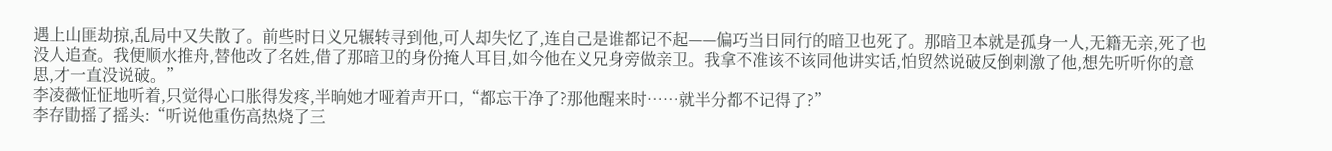遇上山匪劫掠,乱局中又失散了。前些时日义兄辗转寻到他,可人却失忆了,连自己是谁都记不起——偏巧当日同行的暗卫也死了。那暗卫本就是孤身一人,无籍无亲,死了也没人追查。我便顺水推舟,替他改了名姓,借了那暗卫的身份掩人耳目,如今他在义兄身旁做亲卫。我拿不准该不该同他讲实话,怕贸然说破反倒刺激了他,想先听听你的意思,才一直没说破。”
李凌薇怔怔地听着,只觉得心口胀得发疼,半晌她才哑着声开口,“都忘干净了?那他醒来时……就半分都不记得了?”
李存勖摇了摇头:“听说他重伤高热烧了三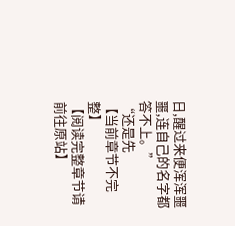日,醒过来便浑浑噩噩,连自己的名字都答不上。”
“还是先
【当前章节不完整】
【阅读完整章节请前往原站】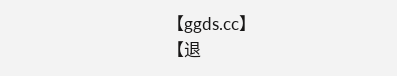【ggds.cc】
【退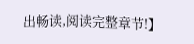出畅读,阅读完整章节!】